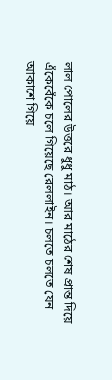লাল পোলের উত্তরে ধুধু মাঠ। আর মাঠের শেষ প্রান্ত দিয়ে এঁকেবেঁকে চলে গিয়েছে রেললাইন। চলতে চলতে যেন আকাশে গিয়ে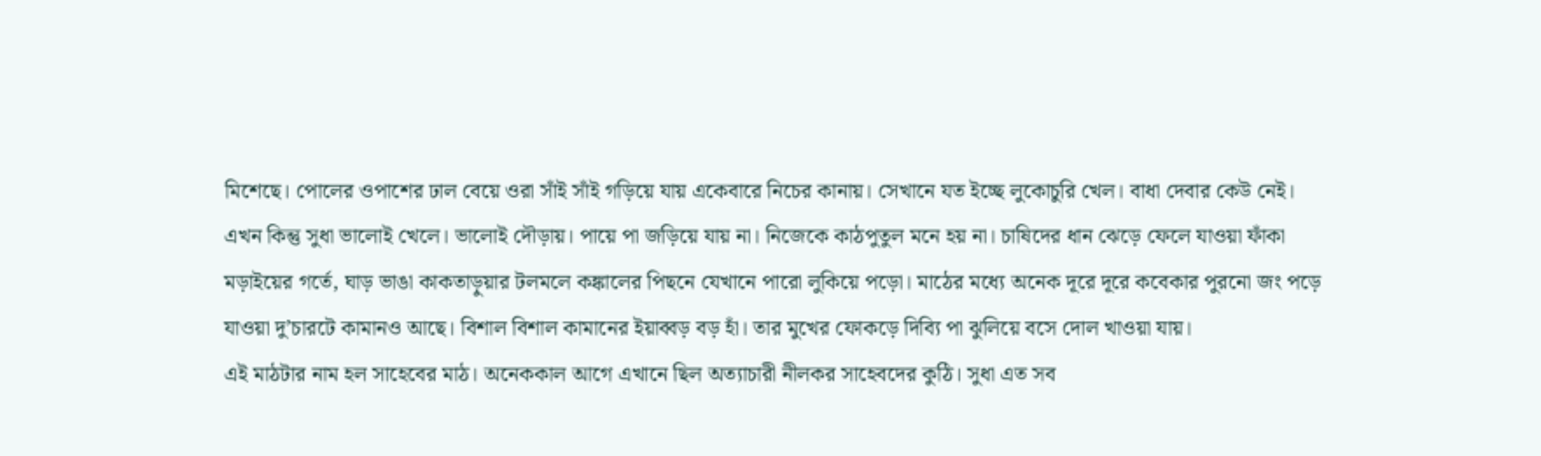মিশেছে। পোলের ওপাশের ঢাল বেয়ে ওরা সাঁই সাঁই গড়িয়ে যায় একেবারে নিচের কানায়। সেখানে যত ইচ্ছে লুকোচুরি খেল। বাধা দেবার কেউ নেই। এখন কিন্তু সুধা ভালোই খেলে। ভালোই দৌড়ায়। পায়ে পা জড়িয়ে যায় না। নিজেকে কাঠপুতুল মনে হয় না। চাষিদের ধান ঝেড়ে ফেলে যাওয়া ফাঁকা মড়াইয়ের গর্তে, ঘাড় ভাঙা কাকতাড়ুয়ার টলমলে কঙ্কালের পিছনে যেখানে পারো লুকিয়ে পড়ো। মাঠের মধ্যে অনেক দূরে দূরে কবেকার পুরনো জং পড়ে যাওয়া দু’চারটে কামানও আছে। বিশাল বিশাল কামানের ইয়াব্বড় বড় হাঁ। তার মুখের ফোকড়ে দিব্যি পা ঝুলিয়ে বসে দোল খাওয়া যায়।
এই মাঠটার নাম হল সাহেবের মাঠ। অনেককাল আগে এখানে ছিল অত্যাচারী নীলকর সাহেবদের কুঠি। সুধা এত সব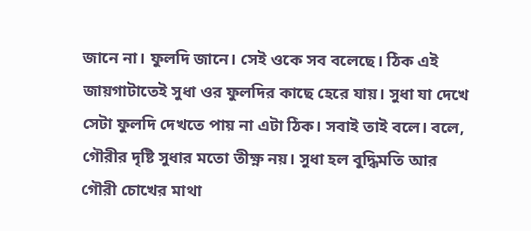জানে না। ফুলদি জানে। সেই ওকে সব বলেছে। ঠিক এই জায়গাটাতেই সুধা ওর ফুলদির কাছে হেরে যায়। সুধা যা দেখে সেটা ফুলদি দেখতে পায় না এটা ঠিক। সবাই তাই বলে। বলে, গৌরীর দৃষ্টি সুধার মতো তীক্ষ্ণ নয়। সুধা হল বুদ্ধিমতি আর গৌরী চোখের মাথা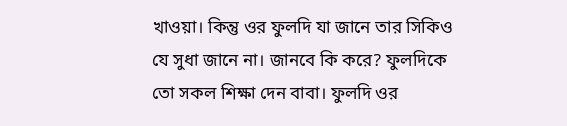খাওয়া। কিন্তু ওর ফুলদি যা জানে তার সিকিও যে সুধা জানে না। জানবে কি করে? ফুলদিকে তো সকল শিক্ষা দেন বাবা। ফুলদি ওর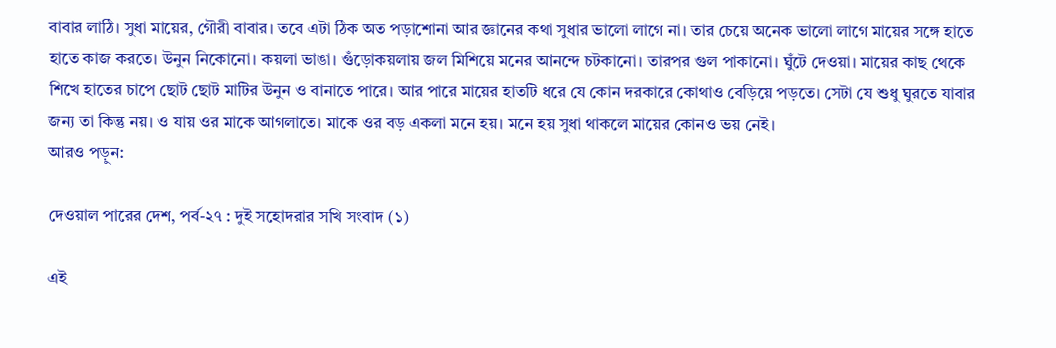বাবার লাঠি। সুধা মায়ের, গৌরী বাবার। তবে এটা ঠিক অত পড়াশোনা আর জ্ঞানের কথা সুধার ভালো লাগে না। তার চেয়ে অনেক ভালো লাগে মায়ের সঙ্গে হাতে হাতে কাজ করতে। উনুন নিকোনো। কয়লা ভাঙা। গুঁড়োকয়লায় জল মিশিয়ে মনের আনন্দে চটকানো। তারপর গুল পাকানো। ঘুঁটে দেওয়া। মায়ের কাছ থেকে শিখে হাতের চাপে ছোট ছোট মাটির উনুন ও বানাতে পারে। আর পারে মায়ের হাতটি ধরে যে কোন দরকারে কোথাও বেড়িয়ে পড়তে। সেটা যে শুধু ঘুরতে যাবার জন্য তা কিন্তু নয়। ও যায় ওর মাকে আগলাতে। মাকে ওর বড় একলা মনে হয়। মনে হয় সুধা থাকলে মায়ের কোনও ভয় নেই।
আরও পড়ুন:

দেওয়াল পারের দেশ, পর্ব-২৭ : দুই সহোদরার সখি সংবাদ (১)

এই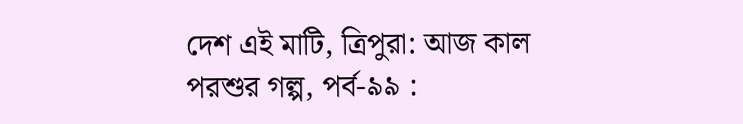দেশ এই মাটি, ত্রিপুরা: আজ কাল পরশুর গল্প, পর্ব-৯৯ :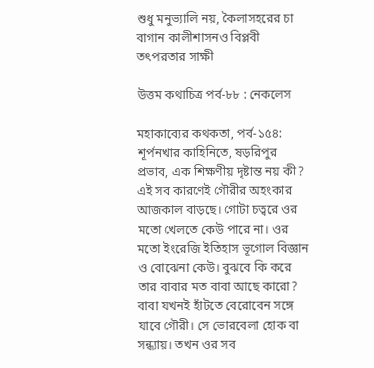শুধু মনুভ্যালি নয়, কৈলাসহরের চা বাগান কালীশাসনও বিপ্লবী তৎপরতার সাক্ষী

উত্তম কথাচিত্র পর্ব-৮৮ : নেকলেস

মহাকাব্যের কথকতা, পর্ব-১৫৪: শূর্পনখার কাহিনিতে, ষড়রিপুর প্রভাব, এক শিক্ষণীয় দৃষ্টান্ত নয় কী?
এই সব কারণেই গৌরীর অহংকার আজকাল বাড়ছে। গোটা চত্বরে ওর মতো খেলতে কেউ পারে না। ওর মতো ইংরেজি ইতিহাস ভূগোল বিজ্ঞান ও বোঝেনা কেউ। বুঝবে কি করে তার বাবার মত বাবা আছে কারো? বাবা যখনই হাঁটতে বেরোবেন সঙ্গে যাবে গৌরী। সে ভোরবেলা হোক বা সন্ধ্যায়। তখন ওর সব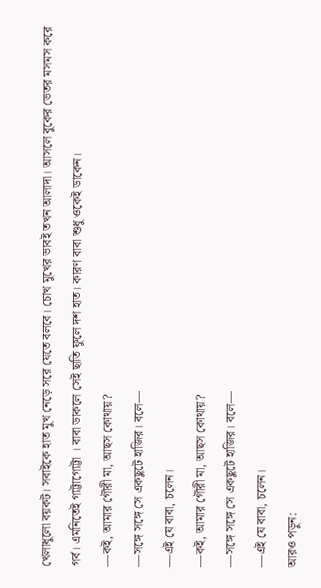খেলাধুলো বয়কট। সবাইকে হাত মুখ নেড়ে সরে যেতে বলবে। চোখ মুখের ভাবই তখন আলাদা। আসলে বুকের ভেতর মসমস করে গর্ব। এমনিতেই গাট্টাগোট্টা । বাবা ডাকলে সেই ছাতি ফুলে দশ হাত। কারণ বাবা শুধু ওকেই ডাকেন।
—কই, আমার গৌরী মা, আছস কোথায়?
—সঙ্গে সঙ্গে সে একছুটে হাজির। বলে—
—এই যে বাবা, চলেন।
—কই, আমার গৌরী মা, আছস কোথায়?
—সঙ্গে সঙ্গে সে একছুটে হাজির। বলে—
—এই যে বাবা, চলেন।
আরও পড়ুন: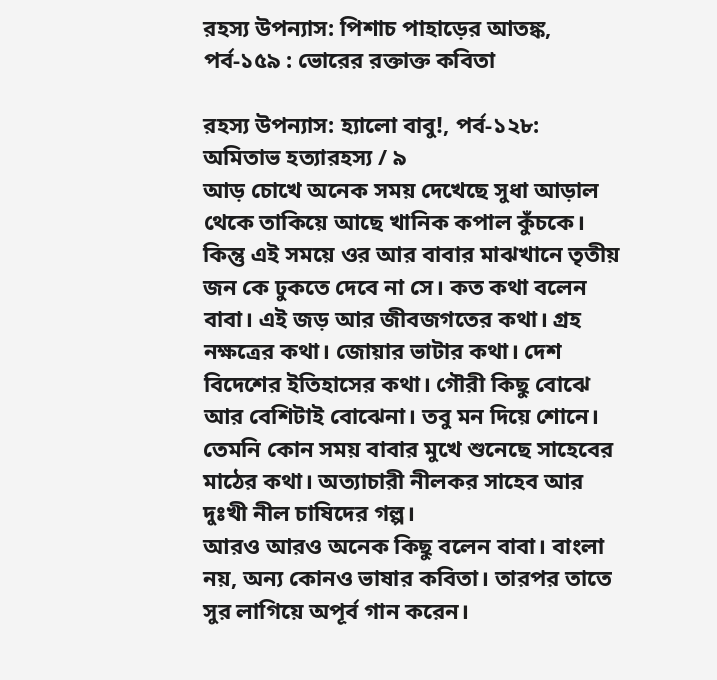রহস্য উপন্যাস: পিশাচ পাহাড়ের আতঙ্ক, পর্ব-১৫৯ : ভোরের রক্তাক্ত কবিতা

রহস্য উপন্যাস: হ্যালো বাবু!, পর্ব-১২৮: অমিতাভ হত্যারহস্য / ৯
আড় চোখে অনেক সময় দেখেছে সুধা আড়াল থেকে তাকিয়ে আছে খানিক কপাল কুঁচকে। কিন্তু এই সময়ে ওর আর বাবার মাঝখানে তৃতীয় জন কে ঢুকতে দেবে না সে। কত কথা বলেন বাবা। এই জড় আর জীবজগতের কথা। গ্রহ নক্ষত্রের কথা। জোয়ার ভাটার কথা। দেশ বিদেশের ইতিহাসের কথা। গৌরী কিছু বোঝে আর বেশিটাই বোঝেনা। তবু মন দিয়ে শোনে। তেমনি কোন সময় বাবার মুখে শুনেছে সাহেবের মাঠের কথা। অত্যাচারী নীলকর সাহেব আর দুঃখী নীল চাষিদের গল্প।
আরও আরও অনেক কিছু বলেন বাবা। বাংলা নয়, অন্য কোনও ভাষার কবিতা। তারপর তাতে সুর লাগিয়ে অপূর্ব গান করেন।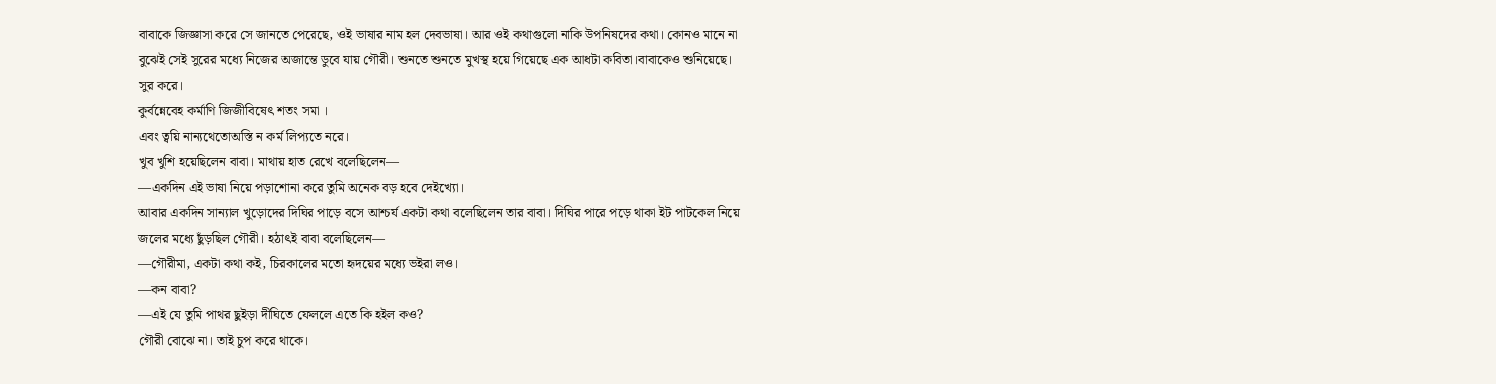বাবাকে জিজ্ঞাসা করে সে জানতে পেরেছে, ওই ভাষার নাম হল দেবভাষা। আর ওই কথাগুলো নাকি উপনিষদের কথা। কোনও মানে না বুঝেই সেই সুরের মধ্যে নিজের অজান্তে ডুবে যায় গৌরী। শুনতে শুনতে মুখস্থ হয়ে গিয়েছে এক আধটা কবিতা।বাবাকেও শুনিয়েছে। সুর করে।
কুর্বন্নেবেহ কর্মাণি জিজীবিষেৎ শতং সমা ।
এবং ত্বয়ি নান্যথেতোঅস্তি ন কর্ম লিপ্যতে নরে।
খুব খুশি হয়েছিলেন বাবা। মাথায় হাত রেখে বলেছিলেন—
—একদিন এই ভাষা নিয়ে পড়াশোনা করে তুমি অনেক বড় হবে দেইখ্যো।
আবার একদিন সান্যাল খুড়োদের দিঘির পাড়ে বসে আশ্চর্য একটা কথা বলেছিলেন তার বাবা। দিঘির পারে পড়ে থাকা ইট পাটকেল নিয়ে জলের মধ্যে ছুঁড়ছিল গৌরী। হঠাৎই বাবা বলেছিলেন—
—গৌরীমা, একটা কথা কই, চিরকালের মতো হৃদয়ের মধ্যে ভইরা লও।
—কন বাবা?
—এই যে তুমি পাথর ছুইড়া দীঘিতে ফেললে এতে কি হইল কও?
গৌরী বোঝে না। তাই চুপ করে থাকে।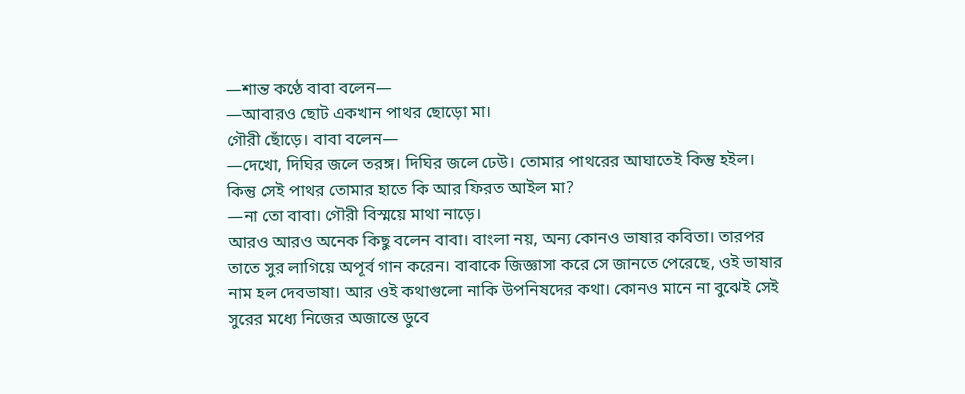—শান্ত কণ্ঠে বাবা বলেন—
—আবারও ছোট একখান পাথর ছোড়ো মা।
গৌরী ছোঁড়ে। বাবা বলেন—
—দেখো, দিঘির জলে তরঙ্গ। দিঘির জলে ঢেউ। তোমার পাথরের আঘাতেই কিন্তু হইল। কিন্তু সেই পাথর তোমার হাতে কি আর ফিরত আইল মা?
—না তো বাবা। গৌরী বিস্ময়ে মাথা নাড়ে।
আরও আরও অনেক কিছু বলেন বাবা। বাংলা নয়, অন্য কোনও ভাষার কবিতা। তারপর তাতে সুর লাগিয়ে অপূর্ব গান করেন। বাবাকে জিজ্ঞাসা করে সে জানতে পেরেছে, ওই ভাষার নাম হল দেবভাষা। আর ওই কথাগুলো নাকি উপনিষদের কথা। কোনও মানে না বুঝেই সেই সুরের মধ্যে নিজের অজান্তে ডুবে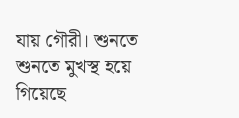যায় গৌরী। শুনতে শুনতে মুখস্থ হয়ে গিয়েছে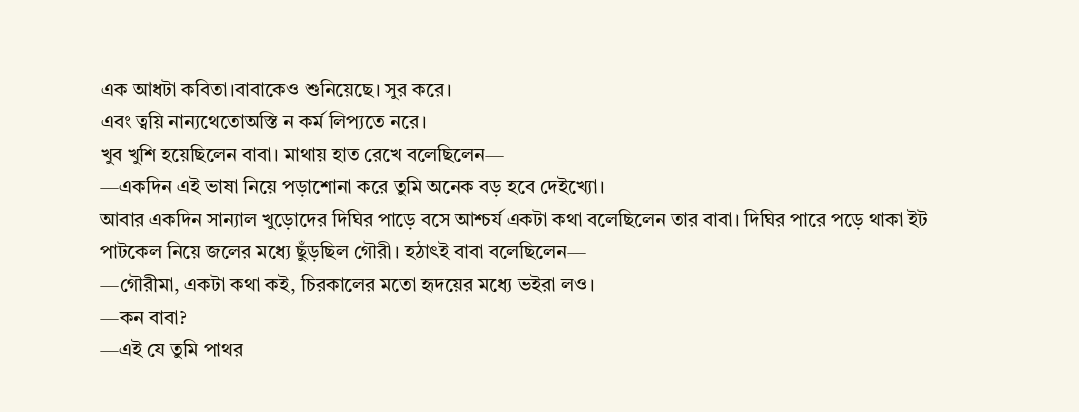এক আধটা কবিতা।বাবাকেও শুনিয়েছে। সুর করে।
এবং ত্বয়ি নান্যথেতোঅস্তি ন কর্ম লিপ্যতে নরে।
খুব খুশি হয়েছিলেন বাবা। মাথায় হাত রেখে বলেছিলেন—
—একদিন এই ভাষা নিয়ে পড়াশোনা করে তুমি অনেক বড় হবে দেইখ্যো।
আবার একদিন সান্যাল খুড়োদের দিঘির পাড়ে বসে আশ্চর্য একটা কথা বলেছিলেন তার বাবা। দিঘির পারে পড়ে থাকা ইট পাটকেল নিয়ে জলের মধ্যে ছুঁড়ছিল গৌরী। হঠাৎই বাবা বলেছিলেন—
—গৌরীমা, একটা কথা কই, চিরকালের মতো হৃদয়ের মধ্যে ভইরা লও।
—কন বাবা?
—এই যে তুমি পাথর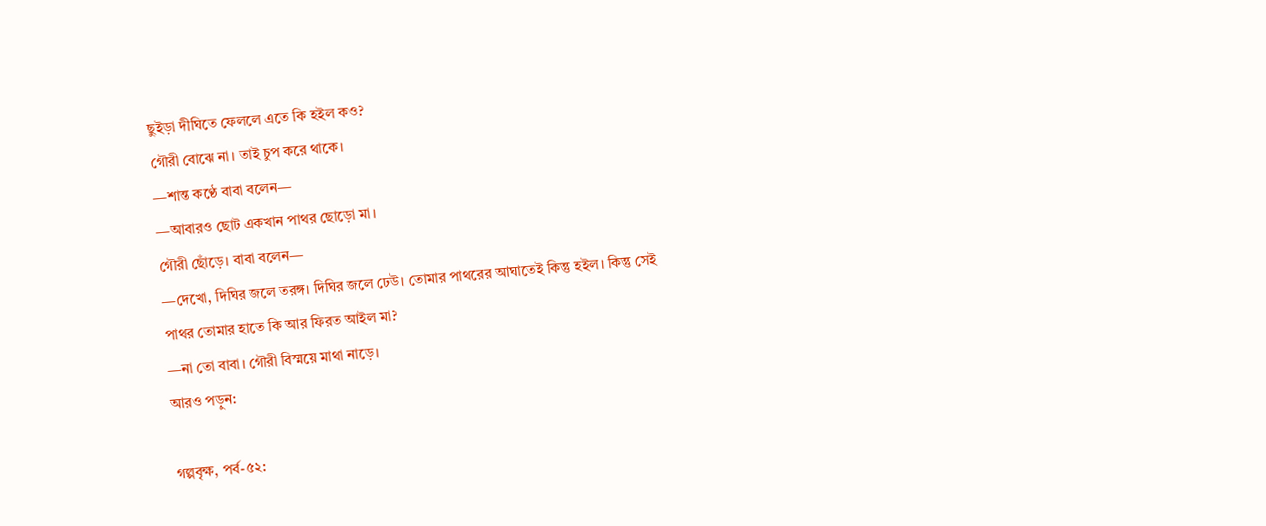ছুইড়া দীঘিতে ফেললে এতে কি হইল কও?
গৌরী বোঝে না। তাই চুপ করে থাকে।
—শান্ত কণ্ঠে বাবা বলেন—
—আবারও ছোট একখান পাথর ছোড়ো মা।
গৌরী ছোঁড়ে। বাবা বলেন—
—দেখো, দিঘির জলে তরঙ্গ। দিঘির জলে ঢেউ। তোমার পাথরের আঘাতেই কিন্তু হইল। কিন্তু সেই পাথর তোমার হাতে কি আর ফিরত আইল মা?
—না তো বাবা। গৌরী বিস্ময়ে মাথা নাড়ে।
আরও পড়ুন:

গল্পবৃক্ষ, পর্ব-৫২: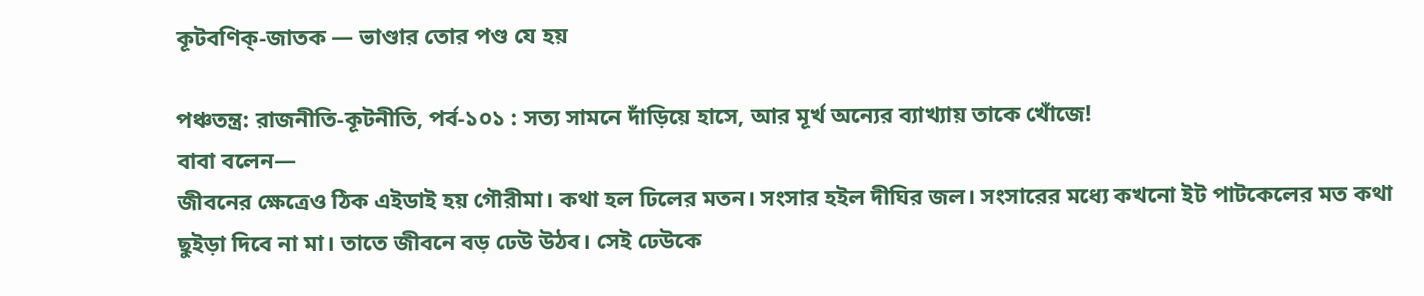কূটবণিক্-জাতক — ভাণ্ডার তোর পণ্ড যে হয়

পঞ্চতন্ত্র: রাজনীতি-কূটনীতি, পর্ব-১০১ : সত্য সামনে দাঁড়িয়ে হাসে, আর মূর্খ অন্যের ব্যাখ্যায় তাকে খোঁজে!
বাবা বলেন—
জীবনের ক্ষেত্রেও ঠিক এইডাই হয় গৌরীমা। কথা হল ঢিলের মতন। সংসার হইল দীঘির জল। সংসারের মধ্যে কখনো ইট পাটকেলের মত কথা ছুইড়া দিবে না মা। তাতে জীবনে বড় ঢেউ উঠব। সেই ঢেউকে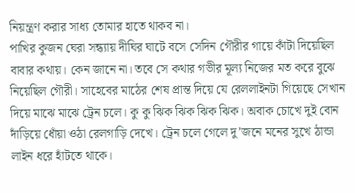নিয়ন্ত্রণ করার সাধ্য তোমার হাতে থাকব না।
পাখির কুজন ঘেরা সন্ধ্যায় দীঘির ঘাটে বসে সেদিন গৌরীর গায়ে কাঁটা দিয়েছিল বাবার কথায়। কেন জানে না। তবে সে কথার গভীর মূল্য নিজের মত করে বুঝে নিয়েছিল গৌরী। সাহেবের মাঠের শেষ প্রান্ত দিয়ে যে রেললাইনটা গিয়েছে সেখান দিয়ে মাঝে মাঝে ট্রেন চলে। কু কু ঝিক ঝিক ঝিক ঝিক। অবাক চোখে দুই বোন দাঁড়িয়ে ধোঁয়া ওঠা রেলগাড়ি দেখে। ট্রেন চলে গেলে দু’জনে মনের সুখে ঠান্ডা লাইন ধরে হাঁটতে থাকে।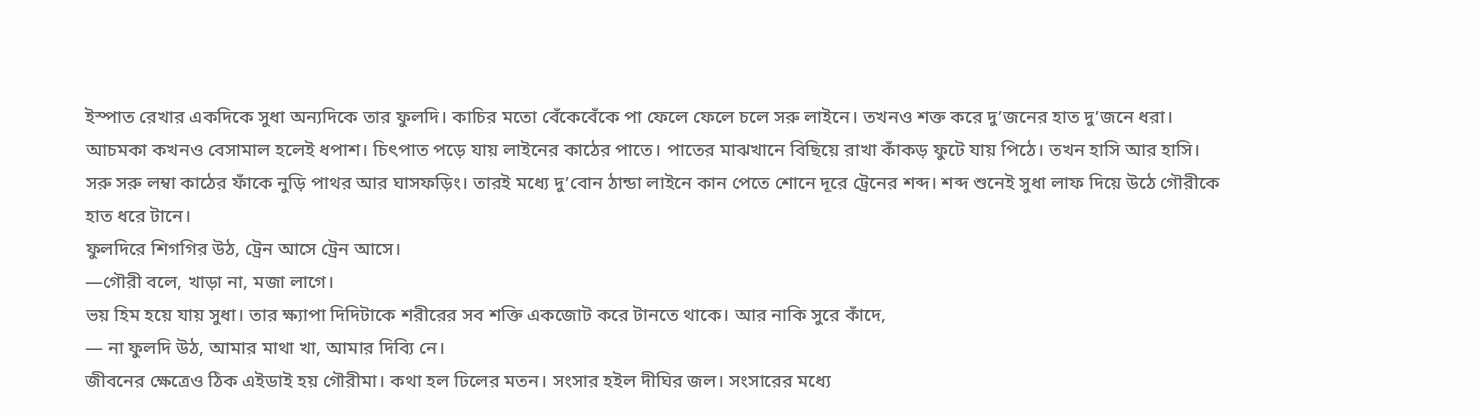ইস্পাত রেখার একদিকে সুধা অন্যদিকে তার ফুলদি। কাচির মতো বেঁকেবেঁকে পা ফেলে ফেলে চলে সরু লাইনে। তখনও শক্ত করে দু’জনের হাত দু’জনে ধরা। আচমকা কখনও বেসামাল হলেই ধপাশ। চিৎপাত পড়ে যায় লাইনের কাঠের পাতে। পাতের মাঝখানে বিছিয়ে রাখা কাঁকড় ফুটে যায় পিঠে। তখন হাসি আর হাসি। সরু সরু লম্বা কাঠের ফাঁকে নুড়ি পাথর আর ঘাসফড়িং। তারই মধ্যে দু’বোন ঠান্ডা লাইনে কান পেতে শোনে দূরে ট্রেনের শব্দ। শব্দ শুনেই সুধা লাফ দিয়ে উঠে গৌরীকে হাত ধরে টানে।
ফুলদিরে শিগগির উঠ, ট্রেন আসে ট্রেন আসে।
—গৌরী বলে, খাড়া না, মজা লাগে।
ভয় হিম হয়ে যায় সুধা। তার ক্ষ্যাপা দিদিটাকে শরীরের সব শক্তি একজোট করে টানতে থাকে। আর নাকি সুরে কাঁদে,
— না ফুলদি উঠ, আমার মাথা খা, আমার দিব্যি নে।
জীবনের ক্ষেত্রেও ঠিক এইডাই হয় গৌরীমা। কথা হল ঢিলের মতন। সংসার হইল দীঘির জল। সংসারের মধ্যে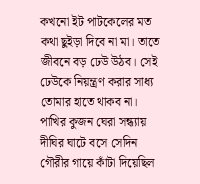কখনো ইট পাটকেলের মত কথা ছুইড়া দিবে না মা। তাতে জীবনে বড় ঢেউ উঠব। সেই ঢেউকে নিয়ন্ত্রণ করার সাধ্য তোমার হাতে থাকব না।
পাখির কুজন ঘেরা সন্ধ্যায় দীঘির ঘাটে বসে সেদিন গৌরীর গায়ে কাঁটা দিয়েছিল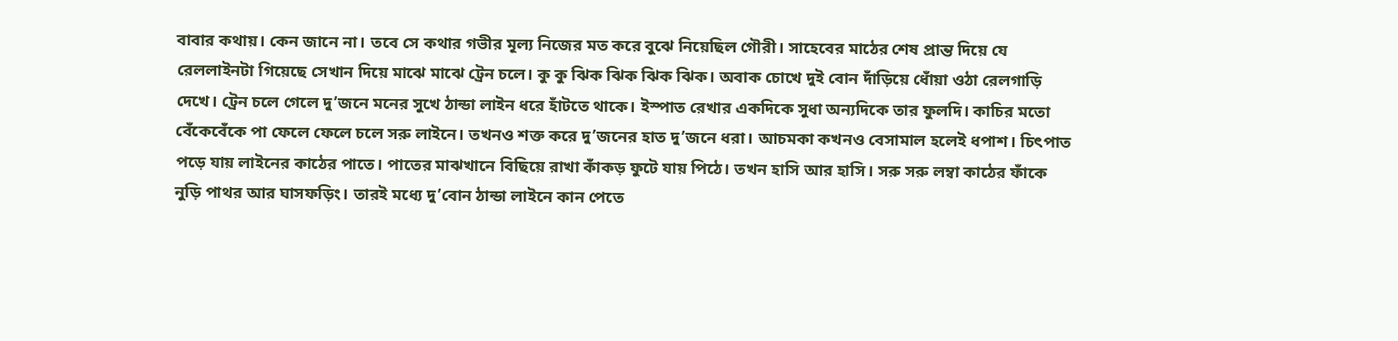বাবার কথায়। কেন জানে না। তবে সে কথার গভীর মূল্য নিজের মত করে বুঝে নিয়েছিল গৌরী। সাহেবের মাঠের শেষ প্রান্ত দিয়ে যে রেললাইনটা গিয়েছে সেখান দিয়ে মাঝে মাঝে ট্রেন চলে। কু কু ঝিক ঝিক ঝিক ঝিক। অবাক চোখে দুই বোন দাঁড়িয়ে ধোঁয়া ওঠা রেলগাড়ি দেখে। ট্রেন চলে গেলে দু’জনে মনের সুখে ঠান্ডা লাইন ধরে হাঁটতে থাকে। ইস্পাত রেখার একদিকে সুধা অন্যদিকে তার ফুলদি। কাচির মতো বেঁকেবেঁকে পা ফেলে ফেলে চলে সরু লাইনে। তখনও শক্ত করে দু’জনের হাত দু’জনে ধরা। আচমকা কখনও বেসামাল হলেই ধপাশ। চিৎপাত পড়ে যায় লাইনের কাঠের পাতে। পাতের মাঝখানে বিছিয়ে রাখা কাঁকড় ফুটে যায় পিঠে। তখন হাসি আর হাসি। সরু সরু লম্বা কাঠের ফাঁকে নুড়ি পাথর আর ঘাসফড়িং। তারই মধ্যে দু’বোন ঠান্ডা লাইনে কান পেতে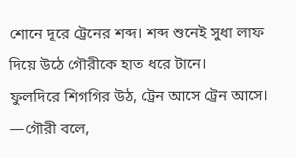শোনে দূরে ট্রেনের শব্দ। শব্দ শুনেই সুধা লাফ দিয়ে উঠে গৌরীকে হাত ধরে টানে।
ফুলদিরে শিগগির উঠ, ট্রেন আসে ট্রেন আসে।
—গৌরী বলে,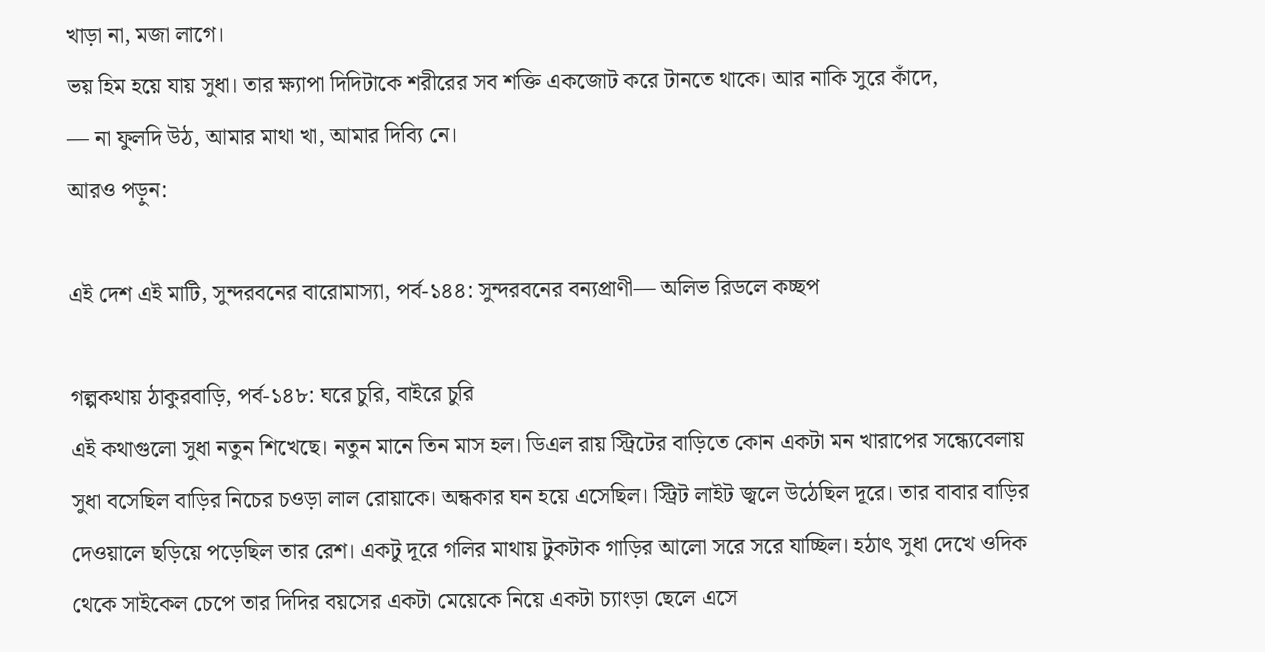খাড়া না, মজা লাগে।
ভয় হিম হয়ে যায় সুধা। তার ক্ষ্যাপা দিদিটাকে শরীরের সব শক্তি একজোট করে টানতে থাকে। আর নাকি সুরে কাঁদে,
— না ফুলদি উঠ, আমার মাথা খা, আমার দিব্যি নে।
আরও পড়ুন:

এই দেশ এই মাটি, সুন্দরবনের বারোমাস্যা, পর্ব-১৪৪: সুন্দরবনের বন্যপ্রাণী— অলিভ রিডলে কচ্ছপ

গল্পকথায় ঠাকুরবাড়ি, পর্ব-১৪৮: ঘরে চুরি, বাইরে চুরি
এই কথাগুলো সুধা নতুন শিখেছে। নতুন মানে তিন মাস হল। ডিএল রায় স্ট্রিটের বাড়িতে কোন একটা মন খারাপের সন্ধ্যেবেলায় সুধা বসেছিল বাড়ির নিচের চওড়া লাল রোয়াকে। অন্ধকার ঘন হয়ে এসেছিল। স্ট্রিট লাইট জ্বলে উঠেছিল দূরে। তার বাবার বাড়ির দেওয়ালে ছড়িয়ে পড়েছিল তার রেশ। একটু দূরে গলির মাথায় টুকটাক গাড়ির আলো সরে সরে যাচ্ছিল। হঠাৎ সুধা দেখে ওদিক থেকে সাইকেল চেপে তার দিদির বয়সের একটা মেয়েকে নিয়ে একটা চ্যাংড়া ছেলে এসে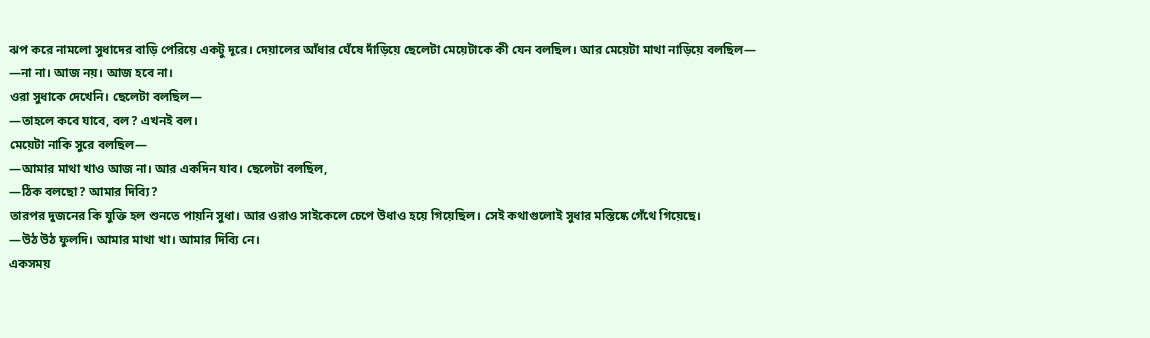ঝপ করে নামলো সুধাদের বাড়ি পেরিয়ে একটু দূরে। দেয়ালের আঁধার ঘেঁষে দাঁড়িয়ে ছেলেটা মেয়েটাকে কী যেন বলছিল। আর মেয়েটা মাথা নাড়িয়ে বলছিল—
—না না। আজ নয়। আজ হবে না।
ওরা সুধাকে দেখেনি। ছেলেটা বলছিল—
—তাহলে কবে যাবে, বল? এখনই বল।
মেয়েটা নাকি সুরে বলছিল—
—আমার মাথা খাও আজ না। আর একদিন যাব। ছেলেটা বলছিল,
—ঠিক বলছো? আমার দিব্যি?
তারপর দুজনের কি যুক্তি হল শুনতে পায়নি সুধা। আর ওরাও সাইকেলে চেপে উধাও হয়ে গিয়েছিল। সেই কথাগুলোই সুধার মস্তিষ্কে গেঁথে গিয়েছে।
—উঠ উঠ ফুলদি। আমার মাথা খা। আমার দিব্যি নে।
একসময়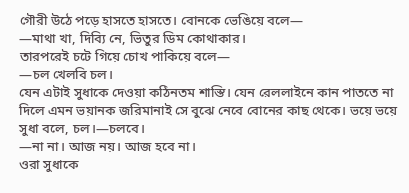গৌরী উঠে পড়ে হাসতে হাসতে। বোনকে ভেঙিয়ে বলে—
—মাথা খা, দিব্যি নে, ভিতুর ডিম কোথাকার।
তারপরেই চটে গিয়ে চোখ পাকিয়ে বলে—
—চল খেলবি চল।
যেন এটাই সুধাকে দেওয়া কঠিনতম শাস্তি। যেন রেললাইনে কান পাততে না দিলে এমন ভয়ানক জরিমানাই সে বুঝে নেবে বোনের কাছ থেকে। ভয়ে ভয়ে সুধা বলে, চল।—চলবে।
—না না। আজ নয়। আজ হবে না।
ওরা সুধাকে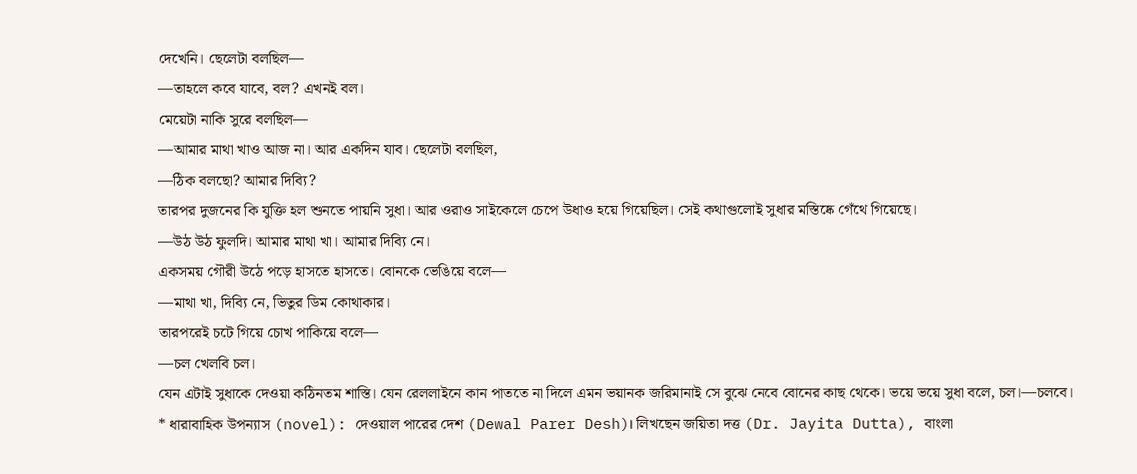দেখেনি। ছেলেটা বলছিল—
—তাহলে কবে যাবে, বল? এখনই বল।
মেয়েটা নাকি সুরে বলছিল—
—আমার মাথা খাও আজ না। আর একদিন যাব। ছেলেটা বলছিল,
—ঠিক বলছো? আমার দিব্যি?
তারপর দুজনের কি যুক্তি হল শুনতে পায়নি সুধা। আর ওরাও সাইকেলে চেপে উধাও হয়ে গিয়েছিল। সেই কথাগুলোই সুধার মস্তিষ্কে গেঁথে গিয়েছে।
—উঠ উঠ ফুলদি। আমার মাথা খা। আমার দিব্যি নে।
একসময় গৌরী উঠে পড়ে হাসতে হাসতে। বোনকে ভেঙিয়ে বলে—
—মাথা খা, দিব্যি নে, ভিতুর ডিম কোথাকার।
তারপরেই চটে গিয়ে চোখ পাকিয়ে বলে—
—চল খেলবি চল।
যেন এটাই সুধাকে দেওয়া কঠিনতম শাস্তি। যেন রেললাইনে কান পাততে না দিলে এমন ভয়ানক জরিমানাই সে বুঝে নেবে বোনের কাছ থেকে। ভয়ে ভয়ে সুধা বলে, চল।—চলবে।
* ধারাবাহিক উপন্যাস (novel): দেওয়াল পারের দেশ (Dewal Parer Desh)। লিখছেন জয়িতা দত্ত (Dr. Jayita Dutta), বাংলা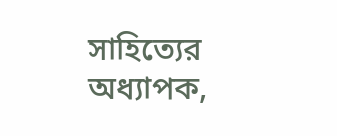সাহিত্যের অধ্যাপক,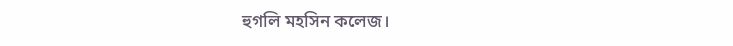হুগলি মহসিন কলেজ।